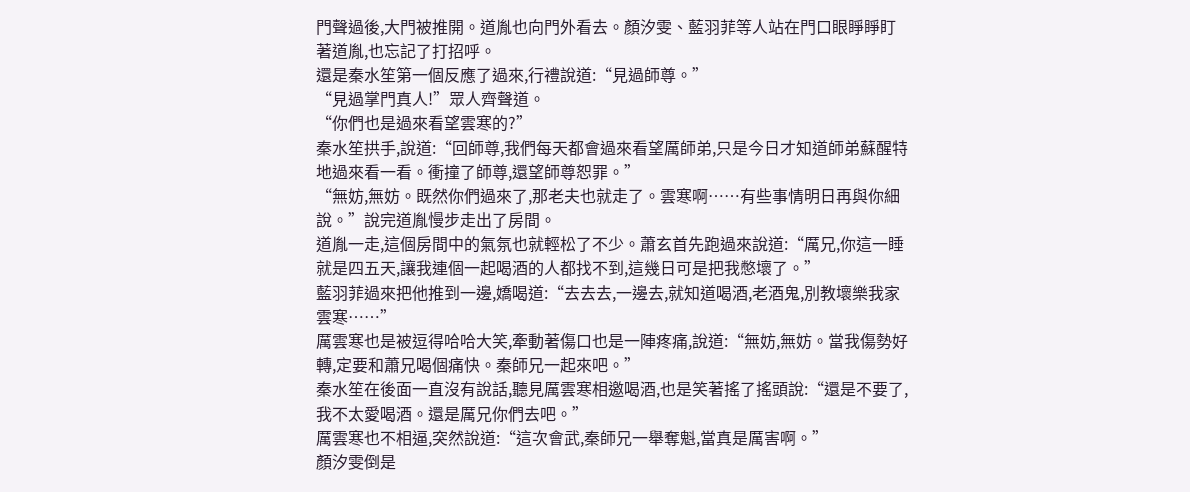門聲過後,大門被推開。道胤也向門外看去。顏汐雯、藍羽菲等人站在門口眼睜睜盯著道胤,也忘記了打招呼。
還是秦水笙第一個反應了過來,行禮說道:“見過師尊。”
“見過掌門真人!”眾人齊聲道。
“你們也是過來看望雲寒的?”
秦水笙拱手,說道:“回師尊,我們每天都會過來看望厲師弟,只是今日才知道師弟蘇醒特地過來看一看。衝撞了師尊,還望師尊恕罪。”
“無妨,無妨。既然你們過來了,那老夫也就走了。雲寒啊……有些事情明日再與你細說。”說完道胤慢步走出了房間。
道胤一走,這個房間中的氣氛也就輕松了不少。蕭玄首先跑過來說道:“厲兄,你這一睡就是四五天,讓我連個一起喝酒的人都找不到,這幾日可是把我憋壞了。”
藍羽菲過來把他推到一邊,嬌喝道:“去去去,一邊去,就知道喝酒,老酒鬼,別教壞樂我家雲寒……”
厲雲寒也是被逗得哈哈大笑,牽動著傷口也是一陣疼痛,說道:“無妨,無妨。當我傷勢好轉,定要和蕭兄喝個痛快。秦師兄一起來吧。”
秦水笙在後面一直沒有說話,聽見厲雲寒相邀喝酒,也是笑著搖了搖頭說:“還是不要了,我不太愛喝酒。還是厲兄你們去吧。”
厲雲寒也不相逼,突然說道:“這次會武,秦師兄一舉奪魁,當真是厲害啊。”
顏汐雯倒是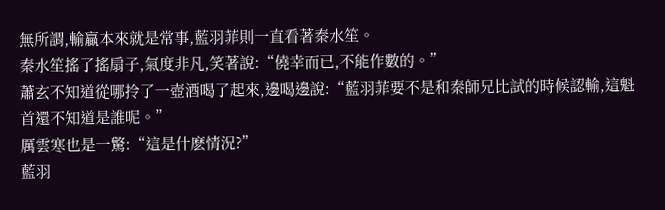無所謂,輸贏本來就是常事,藍羽菲則一直看著秦水笙。
秦水笙搖了搖扇子,氣度非凡,笑著說:“僥幸而已,不能作數的。”
蕭玄不知道從哪拎了一壺酒喝了起來,邊喝邊說:“藍羽菲要不是和秦師兄比試的時候認輸,這魁首還不知道是誰呢。”
厲雲寒也是一驚:“這是什麽情況?”
藍羽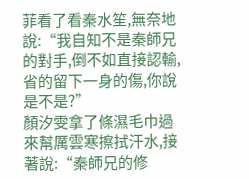菲看了看秦水笙,無奈地說:“我自知不是秦師兄的對手,倒不如直接認輸,省的留下一身的傷,你說是不是?”
顏汐雯拿了條濕毛巾過來幫厲雲寒擦拭汗水,接著說:“秦師兄的修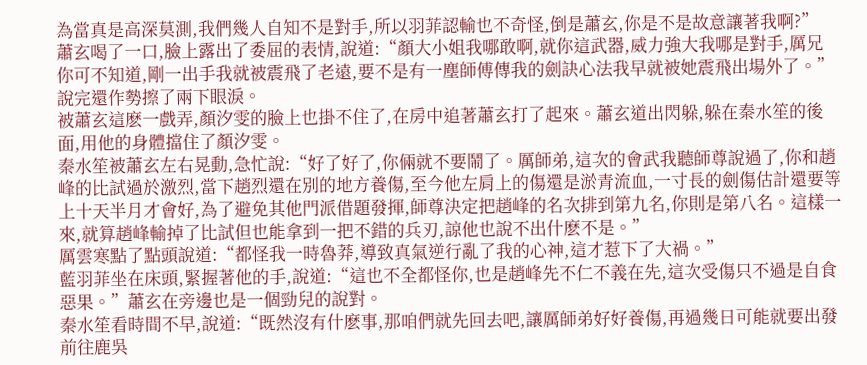為當真是高深莫測,我們幾人自知不是對手,所以羽菲認輸也不奇怪,倒是蕭玄,你是不是故意讓著我啊?”
蕭玄喝了一口,臉上露出了委屈的表情,說道:“顏大小姐我哪敢啊,就你這武器,威力強大我哪是對手,厲兄你可不知道,剛一出手我就被震飛了老遠,要不是有一塵師傅傳我的劍訣心法我早就被她震飛出場外了。”說完還作勢擦了兩下眼淚。
被蕭玄這麽一戲弄,顏汐雯的臉上也掛不住了,在房中追著蕭玄打了起來。蕭玄道出閃躲,躲在秦水笙的後面,用他的身體擋住了顏汐雯。
秦水笙被蕭玄左右晃動,急忙說:“好了好了,你倆就不要鬧了。厲師弟,這次的會武我聽師尊說過了,你和趙峰的比試過於激烈,當下趙烈還在別的地方養傷,至今他左肩上的傷還是淤青流血,一寸長的劍傷估計還要等上十天半月才會好,為了避免其他門派借題發揮,師尊決定把趙峰的名次排到第九名,你則是第八名。這樣一來,就算趙峰輸掉了比試但也能拿到一把不錯的兵刃,諒他也說不出什麽不是。”
厲雲寒點了點頭說道:“都怪我一時魯莽,導致真氣逆行亂了我的心神,這才惹下了大禍。”
藍羽菲坐在床頭,緊握著他的手,說道:“這也不全都怪你,也是趙峰先不仁不義在先,這次受傷只不過是自食惡果。”蕭玄在旁邊也是一個勁兒的說對。
秦水笙看時間不早,說道:“既然沒有什麽事,那咱們就先回去吧,讓厲師弟好好養傷,再過幾日可能就要出發前往鹿吳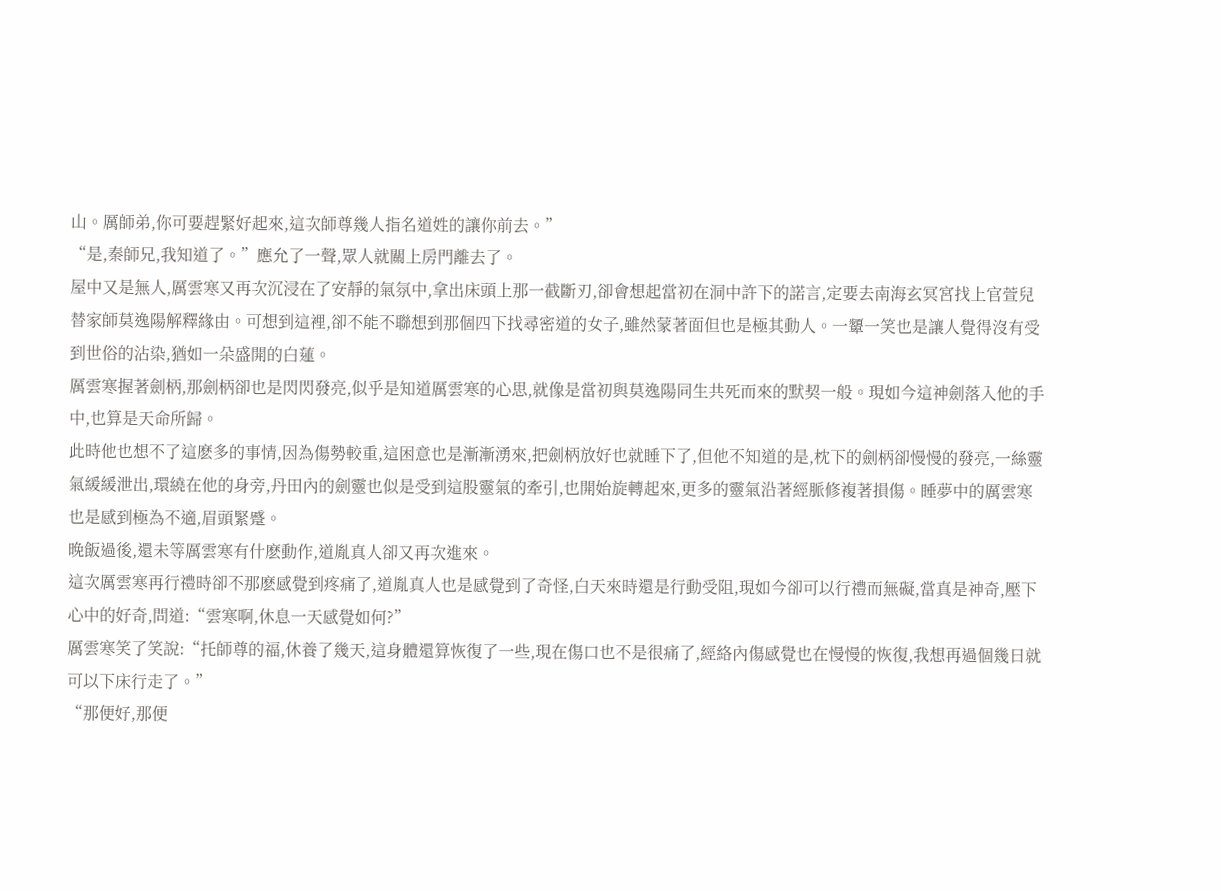山。厲師弟,你可要趕緊好起來,這次師尊幾人指名道姓的讓你前去。”
“是,秦師兄,我知道了。”應允了一聲,眾人就關上房門離去了。
屋中又是無人,厲雲寒又再次沉浸在了安靜的氣氛中,拿出床頭上那一截斷刃,卻會想起當初在洞中許下的諾言,定要去南海玄冥宮找上官萱兒替家師莫逸陽解釋緣由。可想到這裡,卻不能不聯想到那個四下找尋密道的女子,雖然蒙著面但也是極其動人。一顰一笑也是讓人覺得沒有受到世俗的沾染,猶如一朵盛開的白蓮。
厲雲寒握著劍柄,那劍柄卻也是閃閃發亮,似乎是知道厲雲寒的心思,就像是當初與莫逸陽同生共死而來的默契一般。現如今這神劍落入他的手中,也算是天命所歸。
此時他也想不了這麽多的事情,因為傷勢較重,這困意也是漸漸湧來,把劍柄放好也就睡下了,但他不知道的是,枕下的劍柄卻慢慢的發亮,一絲靈氣緩緩泄出,環繞在他的身旁,丹田內的劍靈也似是受到這股靈氣的牽引,也開始旋轉起來,更多的靈氣沿著經脈修複著損傷。睡夢中的厲雲寒也是感到極為不適,眉頭緊蹙。
晚飯過後,還未等厲雲寒有什麽動作,道胤真人卻又再次進來。
這次厲雲寒再行禮時卻不那麽感覺到疼痛了,道胤真人也是感覺到了奇怪,白天來時還是行動受阻,現如今卻可以行禮而無礙,當真是神奇,壓下心中的好奇,問道:“雲寒啊,休息一天感覺如何?”
厲雲寒笑了笑說:“托師尊的福,休養了幾天,這身體還算恢復了一些,現在傷口也不是很痛了,經絡內傷感覺也在慢慢的恢復,我想再過個幾日就可以下床行走了。”
“那便好,那便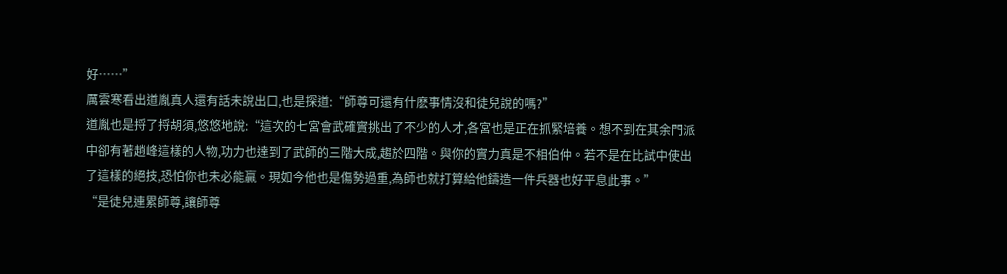好……”
厲雲寒看出道胤真人還有話未說出口,也是探道:“師尊可還有什麽事情沒和徒兒說的嗎?”
道胤也是捋了捋胡須,悠悠地說:“這次的七宮會武確實挑出了不少的人才,各宮也是正在抓緊培養。想不到在其余門派中卻有著趙峰這樣的人物,功力也達到了武師的三階大成,趨於四階。與你的實力真是不相伯仲。若不是在比試中使出了這樣的絕技,恐怕你也未必能贏。現如今他也是傷勢過重,為師也就打算給他鑄造一件兵器也好平息此事。”
“是徒兒連累師尊,讓師尊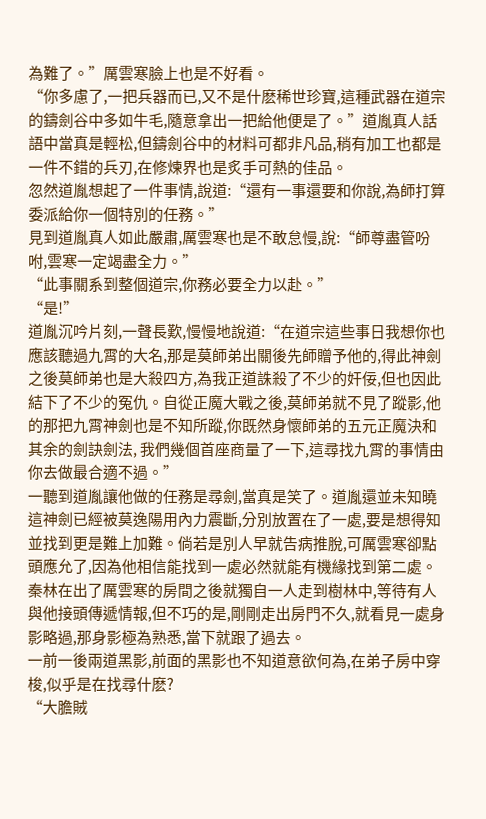為難了。”厲雲寒臉上也是不好看。
“你多慮了,一把兵器而已,又不是什麽稀世珍寶,這種武器在道宗的鑄劍谷中多如牛毛,隨意拿出一把給他便是了。”道胤真人話語中當真是輕松,但鑄劍谷中的材料可都非凡品,稍有加工也都是一件不錯的兵刃,在修煉界也是炙手可熱的佳品。
忽然道胤想起了一件事情,說道:“還有一事還要和你說,為師打算委派給你一個特別的任務。”
見到道胤真人如此嚴肅,厲雲寒也是不敢怠慢,說:“師尊盡管吩咐,雲寒一定竭盡全力。”
“此事關系到整個道宗,你務必要全力以赴。”
“是!”
道胤沉吟片刻,一聲長歎,慢慢地說道:“在道宗這些事日我想你也應該聽過九霄的大名,那是莫師弟出關後先師贈予他的,得此神劍之後莫師弟也是大殺四方,為我正道誅殺了不少的奸佞,但也因此結下了不少的冤仇。自從正魔大戰之後,莫師弟就不見了蹤影,他的那把九霄神劍也是不知所蹤,你既然身懷師弟的五元正魔決和其余的劍訣劍法, 我們幾個首座商量了一下,這尋找九霄的事情由你去做最合適不過。”
一聽到道胤讓他做的任務是尋劍,當真是笑了。道胤還並未知曉這神劍已經被莫逸陽用內力震斷,分別放置在了一處,要是想得知並找到更是難上加難。倘若是別人早就告病推脫,可厲雲寒卻點頭應允了,因為他相信能找到一處必然就能有機緣找到第二處。
秦林在出了厲雲寒的房間之後就獨自一人走到樹林中,等待有人與他接頭傳遞情報,但不巧的是,剛剛走出房門不久,就看見一處身影略過,那身影極為熟悉,當下就跟了過去。
一前一後兩道黑影,前面的黑影也不知道意欲何為,在弟子房中穿梭,似乎是在找尋什麽?
“大膽賊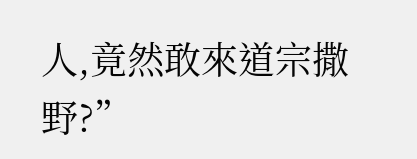人,竟然敢來道宗撒野?”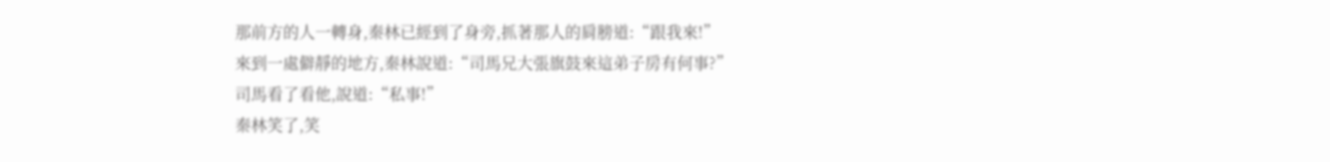那前方的人一轉身,秦林已經到了身旁,抓著那人的肩膀道:“跟我來!”
來到一處僻靜的地方,秦林說道:“司馬兄大張旗鼓來這弟子房有何事?”
司馬看了看他,說道:“私事!”
秦林笑了,笑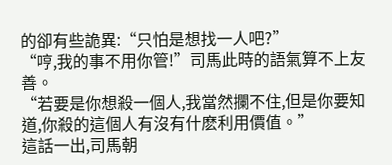的卻有些詭異:“只怕是想找一人吧?”
“哼,我的事不用你管!”司馬此時的語氣算不上友善。
“若要是你想殺一個人,我當然攔不住,但是你要知道,你殺的這個人有沒有什麽利用價值。”
這話一出,司馬朝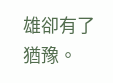雄卻有了猶豫。